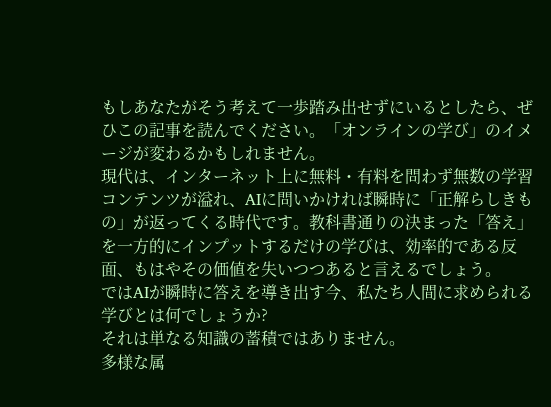もしあなたがそう考えて一歩踏み出せずにいるとしたら、ぜひこの記事を読んでください。「オンラインの学び」のイメージが変わるかもしれません。
現代は、インターネット上に無料・有料を問わず無数の学習コンテンツが溢れ、AIに問いかければ瞬時に「正解らしきもの」が返ってくる時代です。教科書通りの決まった「答え」を一方的にインプットするだけの学びは、効率的である反面、もはやその価値を失いつつあると言えるでしょう。
ではAIが瞬時に答えを導き出す今、私たち人間に求められる学びとは何でしょうか?
それは単なる知識の蓄積ではありません。
多様な属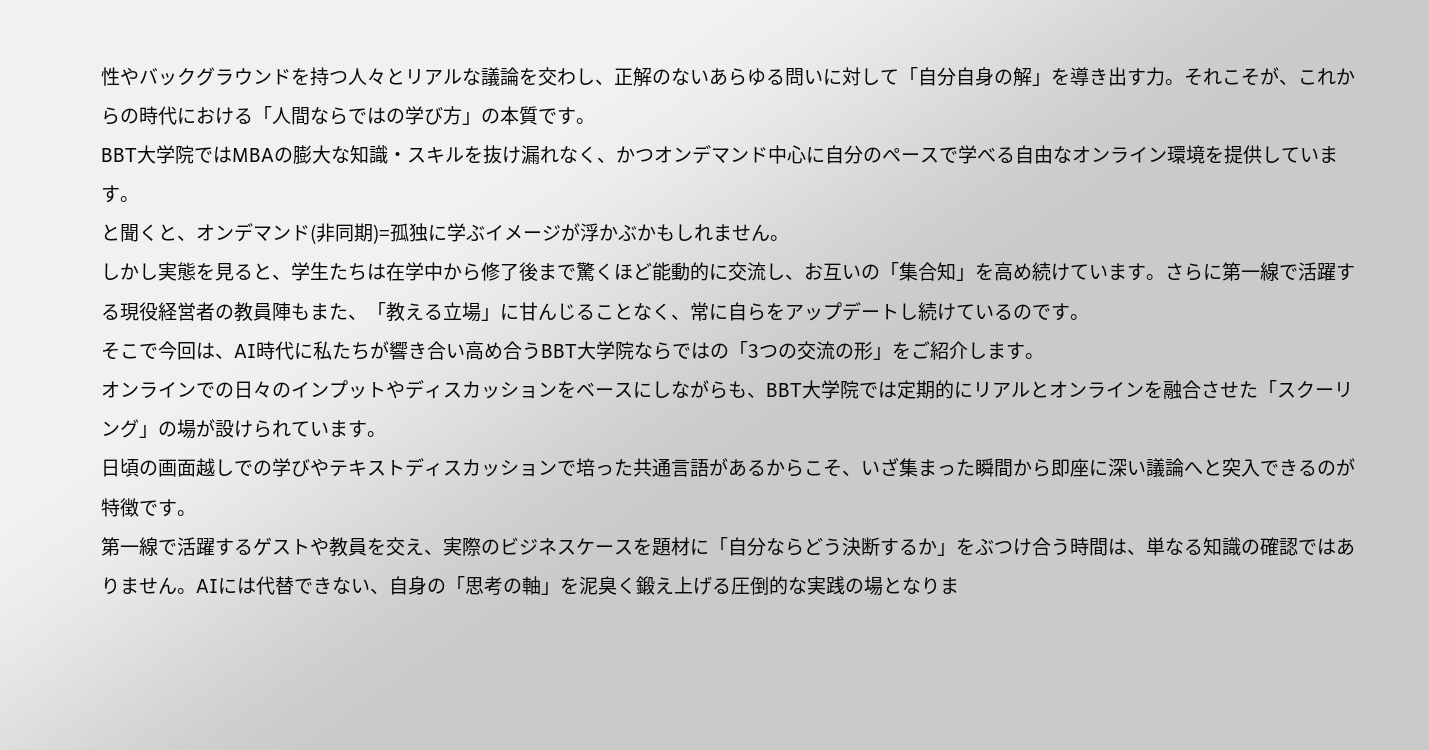性やバックグラウンドを持つ人々とリアルな議論を交わし、正解のないあらゆる問いに対して「自分自身の解」を導き出す力。それこそが、これからの時代における「人間ならではの学び方」の本質です。
BBT大学院ではMBAの膨大な知識・スキルを抜け漏れなく、かつオンデマンド中心に自分のペースで学べる自由なオンライン環境を提供しています。
と聞くと、オンデマンド(非同期)=孤独に学ぶイメージが浮かぶかもしれません。
しかし実態を見ると、学生たちは在学中から修了後まで驚くほど能動的に交流し、お互いの「集合知」を高め続けています。さらに第一線で活躍する現役経営者の教員陣もまた、「教える立場」に甘んじることなく、常に自らをアップデートし続けているのです。
そこで今回は、AI時代に私たちが響き合い高め合うBBT大学院ならではの「3つの交流の形」をご紹介します。
オンラインでの日々のインプットやディスカッションをベースにしながらも、BBT大学院では定期的にリアルとオンラインを融合させた「スクーリング」の場が設けられています。
日頃の画面越しでの学びやテキストディスカッションで培った共通言語があるからこそ、いざ集まった瞬間から即座に深い議論へと突入できるのが特徴です。
第一線で活躍するゲストや教員を交え、実際のビジネスケースを題材に「自分ならどう決断するか」をぶつけ合う時間は、単なる知識の確認ではありません。AIには代替できない、自身の「思考の軸」を泥臭く鍛え上げる圧倒的な実践の場となりま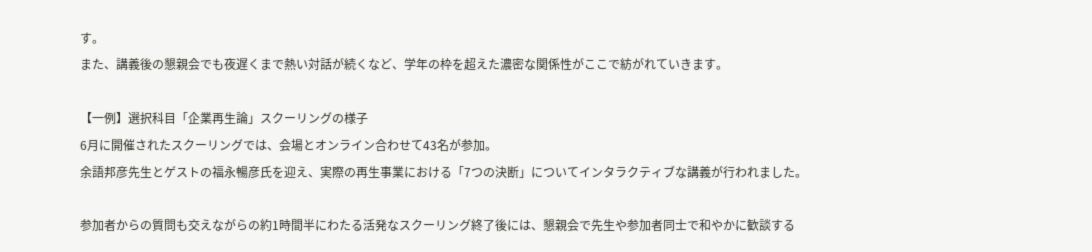す。
また、講義後の懇親会でも夜遅くまで熱い対話が続くなど、学年の枠を超えた濃密な関係性がここで紡がれていきます。

【一例】選択科目「企業再生論」スクーリングの様子
6月に開催されたスクーリングでは、会場とオンライン合わせて43名が参加。
余語邦彦先生とゲストの福永暢彦氏を迎え、実際の再生事業における「7つの決断」についてインタラクティブな講義が行われました。

参加者からの質問も交えながらの約1時間半にわたる活発なスクーリング終了後には、懇親会で先生や参加者同士で和やかに歓談する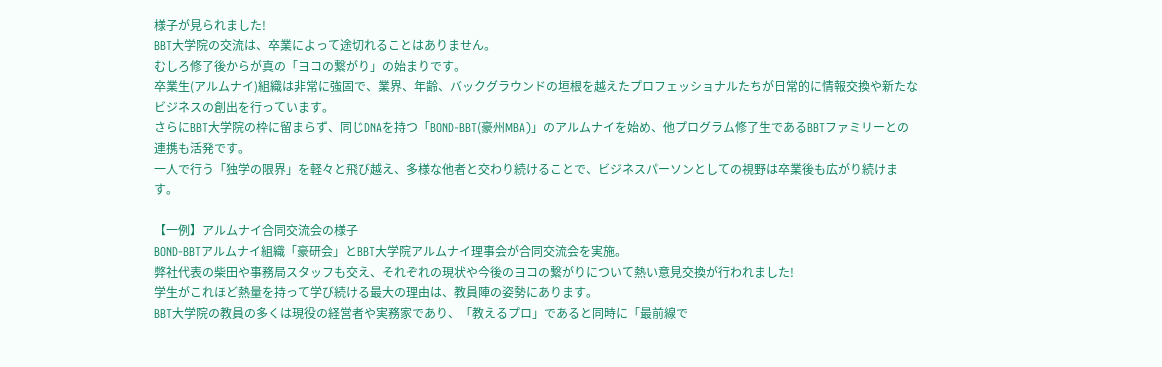様子が見られました!
BBT大学院の交流は、卒業によって途切れることはありません。
むしろ修了後からが真の「ヨコの繋がり」の始まりです。
卒業生(アルムナイ)組織は非常に強固で、業界、年齢、バックグラウンドの垣根を越えたプロフェッショナルたちが日常的に情報交換や新たなビジネスの創出を行っています。
さらにBBT大学院の枠に留まらず、同じDNAを持つ「BOND-BBT(豪州MBA)」のアルムナイを始め、他プログラム修了生であるBBTファミリーとの連携も活発です。
一人で行う「独学の限界」を軽々と飛び越え、多様な他者と交わり続けることで、ビジネスパーソンとしての視野は卒業後も広がり続けます。

【一例】アルムナイ合同交流会の様子
BOND-BBTアルムナイ組織「豪研会」とBBT大学院アルムナイ理事会が合同交流会を実施。
弊社代表の柴田や事務局スタッフも交え、それぞれの現状や今後のヨコの繋がりについて熱い意見交換が行われました!
学生がこれほど熱量を持って学び続ける最大の理由は、教員陣の姿勢にあります。
BBT大学院の教員の多くは現役の経営者や実務家であり、「教えるプロ」であると同時に「最前線で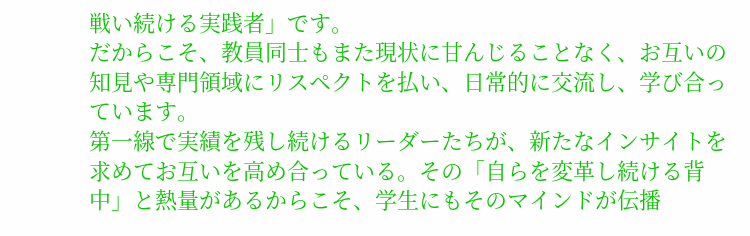戦い続ける実践者」です。
だからこそ、教員同士もまた現状に甘んじることなく、お互いの知見や専門領域にリスペクトを払い、日常的に交流し、学び合っています。
第一線で実績を残し続けるリーダーたちが、新たなインサイトを求めてお互いを高め合っている。その「自らを変革し続ける背中」と熱量があるからこそ、学生にもそのマインドが伝播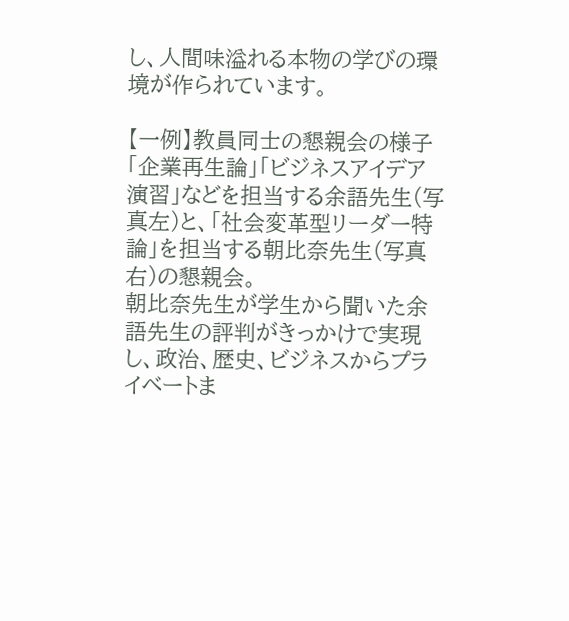し、人間味溢れる本物の学びの環境が作られています。

【一例】教員同士の懇親会の様子
「企業再生論」「ビジネスアイデア演習」などを担当する余語先生(写真左)と、「社会変革型リーダー特論」を担当する朝比奈先生(写真右)の懇親会。
朝比奈先生が学生から聞いた余語先生の評判がきっかけで実現し、政治、歴史、ビジネスからプライベートま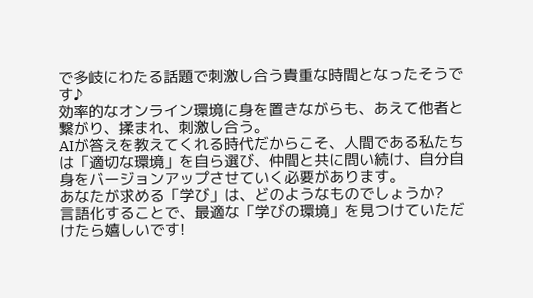で多岐にわたる話題で刺激し合う貴重な時間となったそうです♪
効率的なオンライン環境に身を置きながらも、あえて他者と繋がり、揉まれ、刺激し合う。
AIが答えを教えてくれる時代だからこそ、人間である私たちは「適切な環境」を自ら選び、仲間と共に問い続け、自分自身をバージョンアップさせていく必要があります。
あなたが求める「学び」は、どのようなものでしょうか?
言語化することで、最適な「学びの環境」を見つけていただけたら嬉しいです!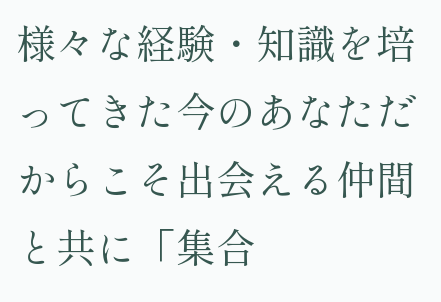様々な経験・知識を培ってきた今のあなただからこそ出会える仲間と共に「集合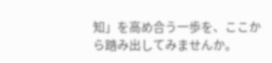知」を高め合う一歩を、ここから踏み出してみませんか。